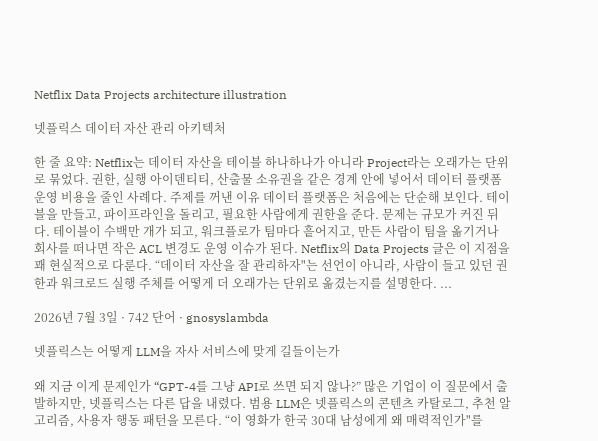Netflix Data Projects architecture illustration

넷플릭스 데이터 자산 관리 아키텍처

한 줄 요약: Netflix는 데이터 자산을 테이블 하나하나가 아니라 Project라는 오래가는 단위로 묶었다. 권한, 실행 아이덴티티, 산출물 소유권을 같은 경계 안에 넣어서 데이터 플랫폼 운영 비용을 줄인 사례다. 주제를 꺼낸 이유 데이터 플랫폼은 처음에는 단순해 보인다. 테이블을 만들고, 파이프라인을 돌리고, 필요한 사람에게 권한을 준다. 문제는 규모가 커진 뒤다. 테이블이 수백만 개가 되고, 워크플로가 팀마다 흩어지고, 만든 사람이 팀을 옮기거나 회사를 떠나면 작은 ACL 변경도 운영 이슈가 된다. Netflix의 Data Projects 글은 이 지점을 꽤 현실적으로 다룬다. “데이터 자산을 잘 관리하자"는 선언이 아니라, 사람이 들고 있던 권한과 워크로드 실행 주체를 어떻게 더 오래가는 단위로 옮겼는지를 설명한다. ...

2026년 7월 3일 · 742 단어 · gnosyslambda

넷플릭스는 어떻게 LLM을 자사 서비스에 맞게 길들이는가

왜 지금 이게 문제인가 “GPT-4를 그냥 API로 쓰면 되지 않나?” 많은 기업이 이 질문에서 출발하지만, 넷플릭스는 다른 답을 내렸다. 범용 LLM은 넷플릭스의 콘텐츠 카탈로그, 추천 알고리즘, 사용자 행동 패턴을 모른다. “이 영화가 한국 30대 남성에게 왜 매력적인가"를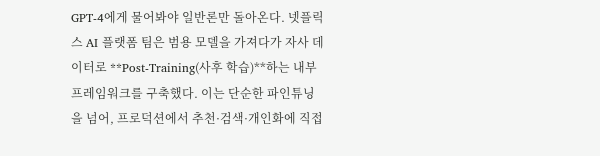GPT-4에게 물어봐야 일반론만 돌아온다. 넷플릭스 AI 플랫폼 팀은 범용 모델을 가져다가 자사 데이터로 **Post-Training(사후 학습)**하는 내부 프레임워크를 구축했다. 이는 단순한 파인튜닝을 넘어, 프로덕션에서 추천·검색·개인화에 직접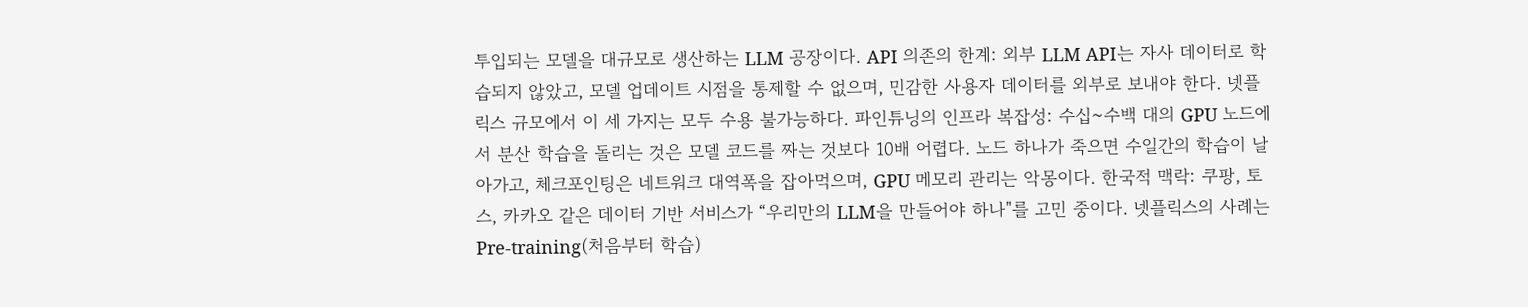투입되는 모델을 대규모로 생산하는 LLM 공장이다. API 의존의 한계: 외부 LLM API는 자사 데이터로 학습되지 않았고, 모델 업데이트 시점을 통제할 수 없으며, 민감한 사용자 데이터를 외부로 보내야 한다. 넷플릭스 규모에서 이 세 가지는 모두 수용 불가능하다. 파인튜닝의 인프라 복잡성: 수십~수백 대의 GPU 노드에서 분산 학습을 돌리는 것은 모델 코드를 짜는 것보다 10배 어렵다. 노드 하나가 죽으면 수일간의 학습이 날아가고, 체크포인팅은 네트워크 대역폭을 잡아먹으며, GPU 메모리 관리는 악몽이다. 한국적 맥락: 쿠팡, 토스, 카카오 같은 데이터 기반 서비스가 “우리만의 LLM을 만들어야 하나"를 고민 중이다. 넷플릭스의 사례는 Pre-training(처음부터 학습)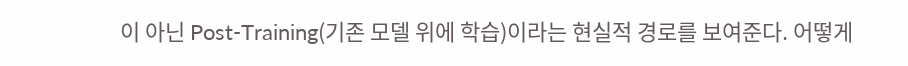이 아닌 Post-Training(기존 모델 위에 학습)이라는 현실적 경로를 보여준다. 어떻게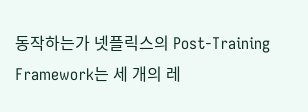동작하는가 넷플릭스의 Post-Training Framework는 세 개의 레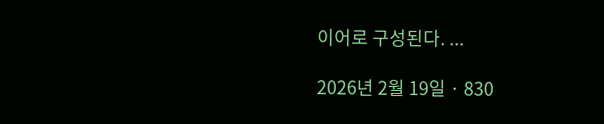이어로 구성된다. ...

2026년 2월 19일 · 830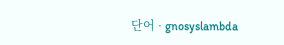단어 · gnosyslambda